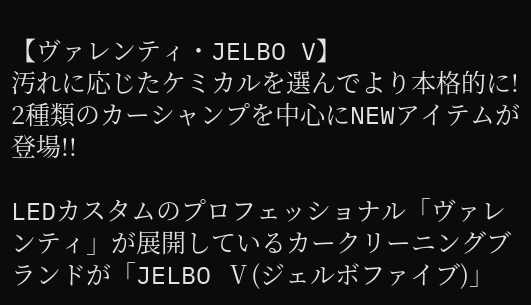【ヴァレンティ・JELBO V】
汚れに応じたケミカルを選んでより本格的に!
2種類のカーシャンプを中心にNEWアイテムが登場!!

LEDカスタムのプロフェッショナル「ヴァレンティ」が展開しているカークリーニングブランドが「JELBO Ⅴ(ジェルボファイブ)」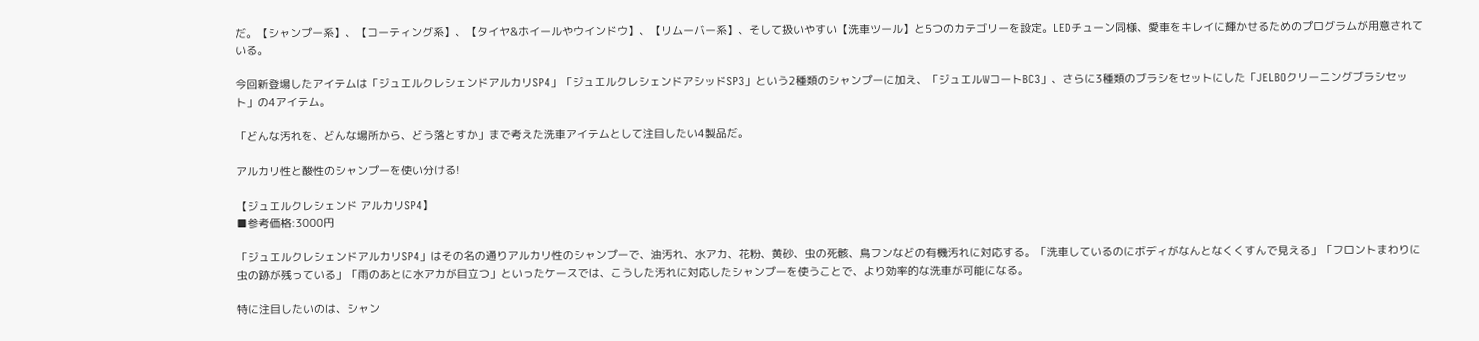だ。【シャンプー系】、【コーティング系】、【タイヤ&ホイールやウインドウ】、【リムーバー系】、そして扱いやすい【洗車ツール】と5つのカテゴリーを設定。LEDチューン同様、愛車をキレイに輝かせるためのプログラムが用意されている。

今回新登場したアイテムは「ジュエルクレシェンドアルカリSP4」「ジュエルクレシェンドアシッドSP3」という2種類のシャンプーに加え、「ジュエルWコートBC3」、さらに3種類のブラシをセットにした「JELBOクリーニングブラシセット」の4アイテム。

「どんな汚れを、どんな場所から、どう落とすか」まで考えた洗車アイテムとして注目したい4製品だ。

アルカリ性と酸性のシャンプーを使い分ける!

【ジュエルクレシェンド アルカリSP4】
■参考価格:3000円

「ジュエルクレシェンドアルカリSP4」はその名の通りアルカリ性のシャンプーで、油汚れ、水アカ、花粉、黄砂、虫の死骸、鳥フンなどの有機汚れに対応する。「洗車しているのにボディがなんとなくくすんで見える」「フロントまわりに虫の跡が残っている」「雨のあとに水アカが目立つ」といったケースでは、こうした汚れに対応したシャンプーを使うことで、より効率的な洗車が可能になる。

特に注目したいのは、シャン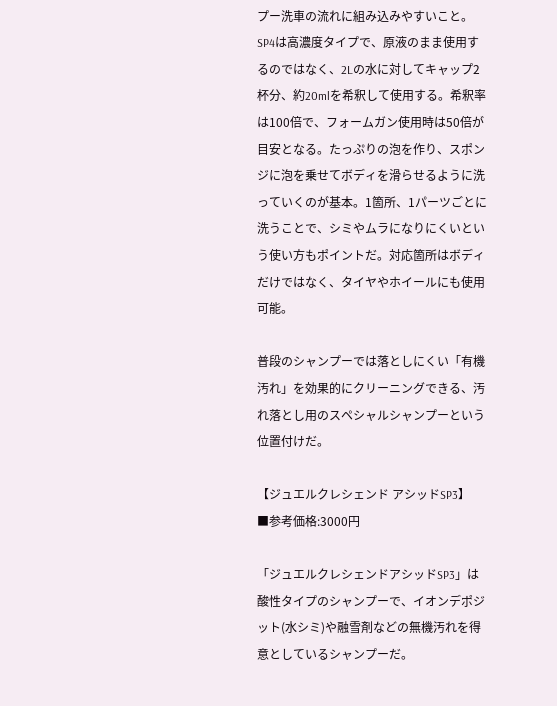プー洗車の流れに組み込みやすいこと。SP4は高濃度タイプで、原液のまま使用するのではなく、2Lの水に対してキャップ2杯分、約20mlを希釈して使用する。希釈率は100倍で、フォームガン使用時は50倍が目安となる。たっぷりの泡を作り、スポンジに泡を乗せてボディを滑らせるように洗っていくのが基本。1箇所、1パーツごとに洗うことで、シミやムラになりにくいという使い方もポイントだ。対応箇所はボディだけではなく、タイヤやホイールにも使用可能。

普段のシャンプーでは落としにくい「有機汚れ」を効果的にクリーニングできる、汚れ落とし用のスペシャルシャンプーという位置付けだ。

【ジュエルクレシェンド アシッドSP3】
■参考価格:3000円

「ジュエルクレシェンドアシッドSP3」は酸性タイプのシャンプーで、イオンデポジット(水シミ)や融雪剤などの無機汚れを得意としているシャンプーだ。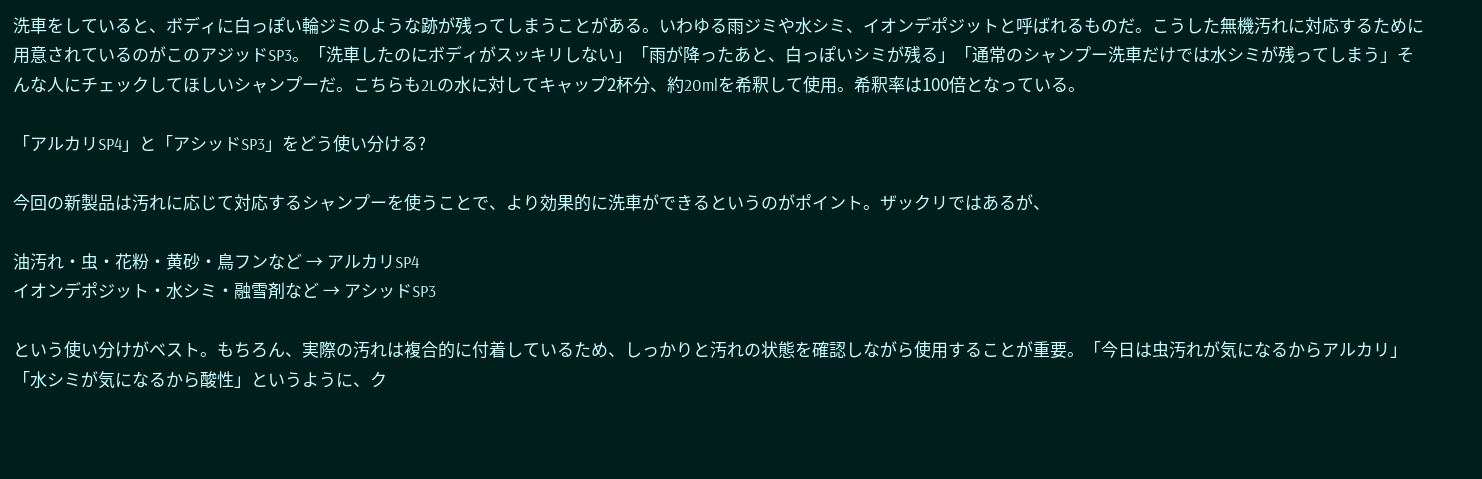洗車をしていると、ボディに白っぽい輪ジミのような跡が残ってしまうことがある。いわゆる雨ジミや水シミ、イオンデポジットと呼ばれるものだ。こうした無機汚れに対応するために用意されているのがこのアジッドSP3。「洗車したのにボディがスッキリしない」「雨が降ったあと、白っぽいシミが残る」「通常のシャンプー洗車だけでは水シミが残ってしまう」そんな人にチェックしてほしいシャンプーだ。こちらも2Lの水に対してキャップ2杯分、約20mlを希釈して使用。希釈率は100倍となっている。

「アルカリSP4」と「アシッドSP3」をどう使い分ける?

今回の新製品は汚れに応じて対応するシャンプーを使うことで、より効果的に洗車ができるというのがポイント。ザックリではあるが、

油汚れ・虫・花粉・黄砂・鳥フンなど → アルカリSP4
イオンデポジット・水シミ・融雪剤など → アシッドSP3

という使い分けがベスト。もちろん、実際の汚れは複合的に付着しているため、しっかりと汚れの状態を確認しながら使用することが重要。「今日は虫汚れが気になるからアルカリ」「水シミが気になるから酸性」というように、ク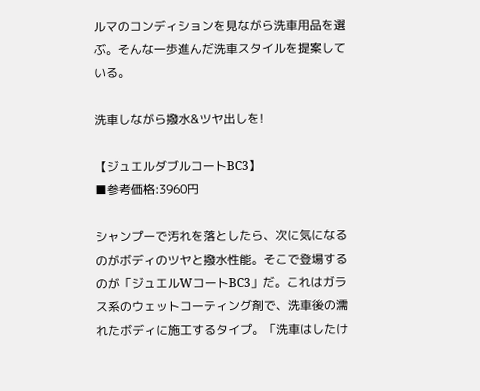ルマのコンディションを見ながら洗車用品を選ぶ。そんな一歩進んだ洗車スタイルを提案している。

洗車しながら撥水&ツヤ出しを!

【ジュエルダブルコートBC3】
■参考価格:3960円

シャンプーで汚れを落としたら、次に気になるのがボディのツヤと撥水性能。そこで登場するのが「ジュエルWコートBC3」だ。これはガラス系のウェットコーティング剤で、洗車後の濡れたボディに施工するタイプ。「洗車はしたけ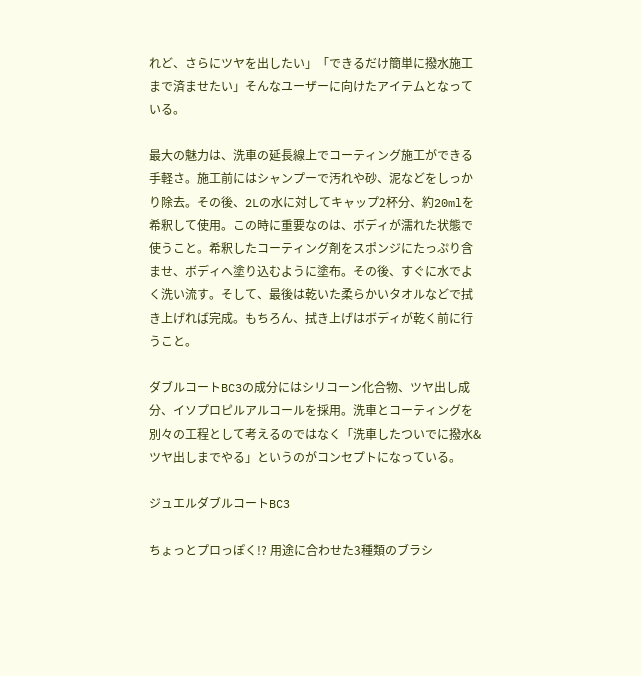れど、さらにツヤを出したい」「できるだけ簡単に撥水施工まで済ませたい」そんなユーザーに向けたアイテムとなっている。

最大の魅力は、洗車の延長線上でコーティング施工ができる手軽さ。施工前にはシャンプーで汚れや砂、泥などをしっかり除去。その後、2Lの水に対してキャップ2杯分、約20mlを希釈して使用。この時に重要なのは、ボディが濡れた状態で使うこと。希釈したコーティング剤をスポンジにたっぷり含ませ、ボディへ塗り込むように塗布。その後、すぐに水でよく洗い流す。そして、最後は乾いた柔らかいタオルなどで拭き上げれば完成。もちろん、拭き上げはボディが乾く前に行うこと。

ダブルコートBC3の成分にはシリコーン化合物、ツヤ出し成分、イソプロピルアルコールを採用。洗車とコーティングを別々の工程として考えるのではなく「洗車したついでに撥水&ツヤ出しまでやる」というのがコンセプトになっている。

ジュエルダブルコートBC3

ちょっとプロっぽく!? 用途に合わせた3種類のブラシ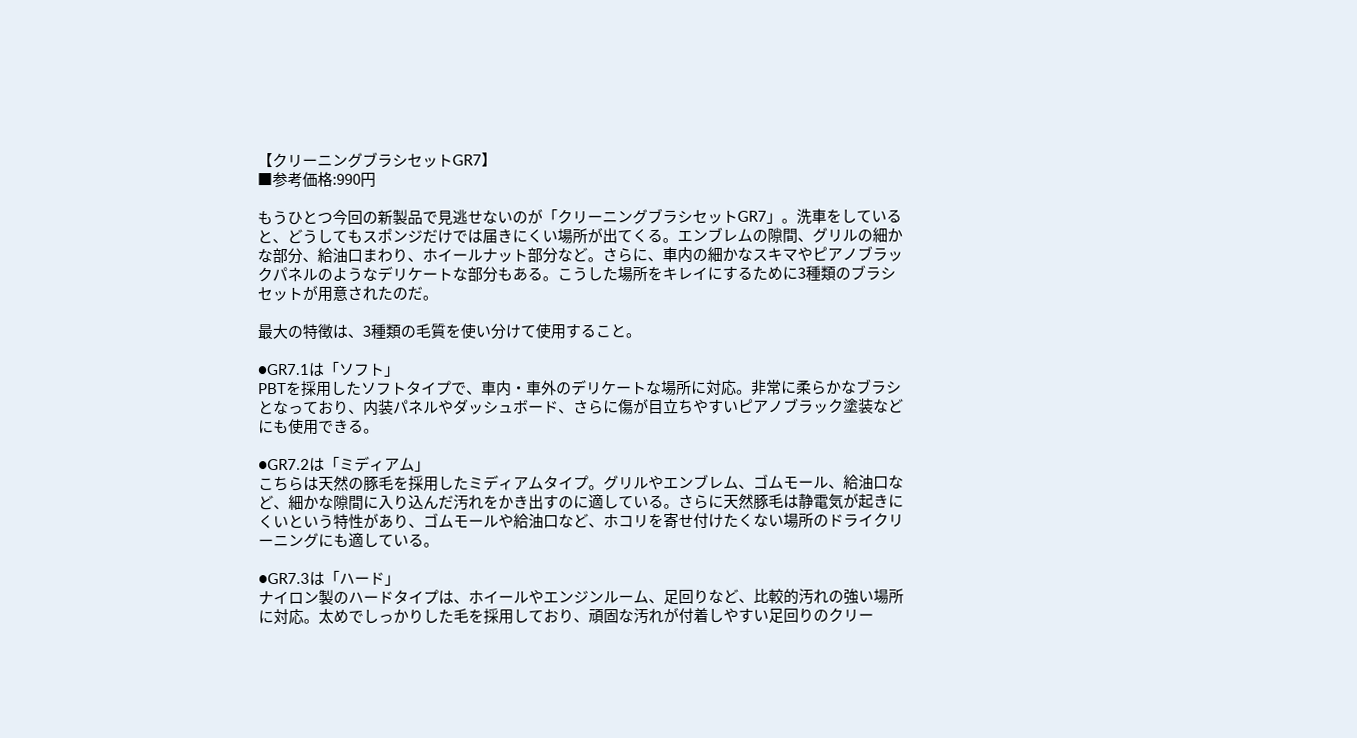【クリーニングブラシセットGR7】
■参考価格:990円

もうひとつ今回の新製品で見逃せないのが「クリーニングブラシセットGR7」。洗車をしていると、どうしてもスポンジだけでは届きにくい場所が出てくる。エンブレムの隙間、グリルの細かな部分、給油口まわり、ホイールナット部分など。さらに、車内の細かなスキマやピアノブラックパネルのようなデリケートな部分もある。こうした場所をキレイにするために3種類のブラシセットが用意されたのだ。

最大の特徴は、3種類の毛質を使い分けて使用すること。

●GR7.1は「ソフト」
PBTを採用したソフトタイプで、車内・車外のデリケートな場所に対応。非常に柔らかなブラシとなっており、内装パネルやダッシュボード、さらに傷が目立ちやすいピアノブラック塗装などにも使用できる。

●GR7.2は「ミディアム」
こちらは天然の豚毛を採用したミディアムタイプ。グリルやエンブレム、ゴムモール、給油口など、細かな隙間に入り込んだ汚れをかき出すのに適している。さらに天然豚毛は静電気が起きにくいという特性があり、ゴムモールや給油口など、ホコリを寄せ付けたくない場所のドライクリーニングにも適している。

●GR7.3は「ハード」
ナイロン製のハードタイプは、ホイールやエンジンルーム、足回りなど、比較的汚れの強い場所に対応。太めでしっかりした毛を採用しており、頑固な汚れが付着しやすい足回りのクリー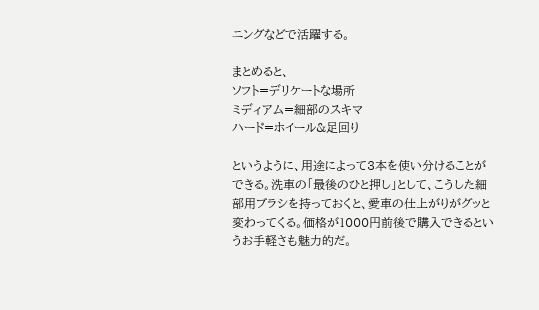ニングなどで活躍する。

まとめると、
ソフト=デリケートな場所
ミディアム=細部のスキマ
ハード=ホイール&足回り

というように、用途によって3本を使い分けることができる。洗車の「最後のひと押し」として、こうした細部用ブラシを持っておくと、愛車の仕上がりがグッと変わってくる。価格が1000円前後で購入できるというお手軽さも魅力的だ。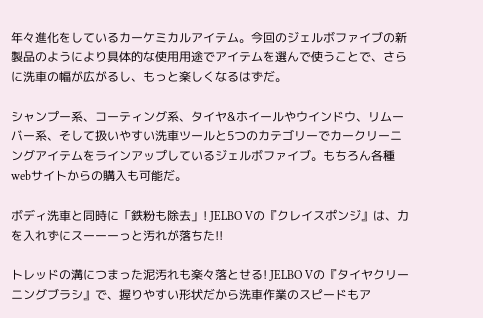年々進化をしているカーケミカルアイテム。今回のジェルボファイブの新製品のようにより具体的な使用用途でアイテムを選んで使うことで、さらに洗車の幅が広がるし、もっと楽しくなるはずだ。

シャンプー系、コーティング系、タイヤ&ホイールやウインドウ、リムーバー系、そして扱いやすい洗車ツールと5つのカテゴリーでカークリーニングアイテムをラインアップしているジェルボファイブ。もちろん各種webサイトからの購入も可能だ。

ボディ洗車と同時に「鉄粉も除去」! JELBO Vの『クレイスポンジ』は、力を入れずにスーーーっと汚れが落ちた!!

トレッドの溝につまった泥汚れも楽々落とせる! JELBO Vの『タイヤクリーニングブラシ』で、握りやすい形状だから洗車作業のスピードもア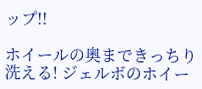ップ!!

ホイールの奥まできっちり洗える! ジェルボのホイー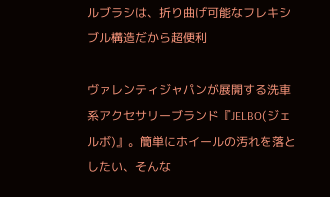ルブラシは、折り曲げ可能なフレキシブル構造だから超便利

ヴァレンティジャパンが展開する洗車系アクセサリーブランド『JELBO(ジェルボ)』。簡単にホイールの汚れを落としたい、そんな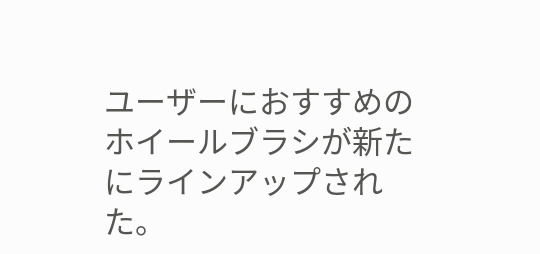ユーザーにおすすめのホイールブラシが新たにラインアップされた。